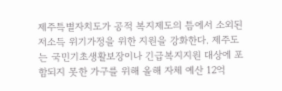제주특별자치도가 공적 복지제도의 틈에서 소외된 저소득 위기가정을 위한 지원을 강화한다. 제주도는 국민기초생활보장이나 긴급복지지원 대상에 포함되지 못한 가구를 위해 올해 자체 예산 12억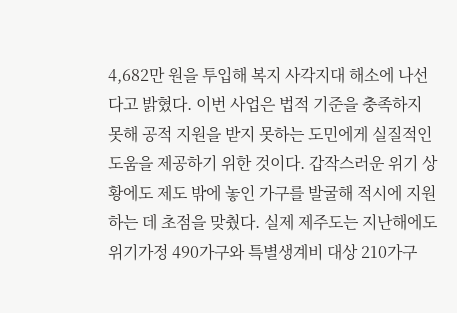4,682만 원을 투입해 복지 사각지대 해소에 나선다고 밝혔다. 이번 사업은 법적 기준을 충족하지 못해 공적 지원을 받지 못하는 도민에게 실질적인 도움을 제공하기 위한 것이다. 갑작스러운 위기 상황에도 제도 밖에 놓인 가구를 발굴해 적시에 지원하는 데 초점을 맞췄다. 실제 제주도는 지난해에도 위기가정 490가구와 특별생계비 대상 210가구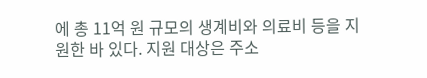에 총 11억 원 규모의 생계비와 의료비 등을 지원한 바 있다. 지원 대상은 주소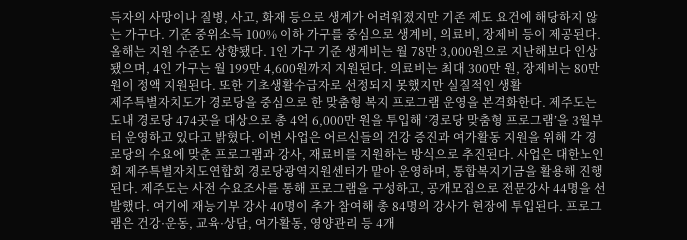득자의 사망이나 질병, 사고, 화재 등으로 생계가 어려워졌지만 기존 제도 요건에 해당하지 않는 가구다. 기준 중위소득 100% 이하 가구를 중심으로 생계비, 의료비, 장제비 등이 제공된다. 올해는 지원 수준도 상향됐다. 1인 가구 기준 생계비는 월 78만 3,000원으로 지난해보다 인상됐으며, 4인 가구는 월 199만 4,600원까지 지원된다. 의료비는 최대 300만 원, 장제비는 80만 원이 정액 지원된다. 또한 기초생활수급자로 선정되지 못했지만 실질적인 생활
제주특별자치도가 경로당을 중심으로 한 맞춤형 복지 프로그램 운영을 본격화한다. 제주도는 도내 경로당 474곳을 대상으로 총 4억 6,000만 원을 투입해 ‘경로당 맞춤형 프로그램’을 3월부터 운영하고 있다고 밝혔다. 이번 사업은 어르신들의 건강 증진과 여가활동 지원을 위해 각 경로당의 수요에 맞춘 프로그램과 강사, 재료비를 지원하는 방식으로 추진된다. 사업은 대한노인회 제주특별자치도연합회 경로당광역지원센터가 맡아 운영하며, 통합복지기금을 활용해 진행된다. 제주도는 사전 수요조사를 통해 프로그램을 구성하고, 공개모집으로 전문강사 44명을 선발했다. 여기에 재능기부 강사 40명이 추가 참여해 총 84명의 강사가 현장에 투입된다. 프로그램은 건강·운동, 교육·상담, 여가활동, 영양관리 등 4개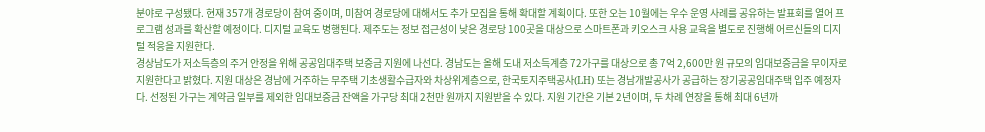분야로 구성됐다. 현재 357개 경로당이 참여 중이며, 미참여 경로당에 대해서도 추가 모집을 통해 확대할 계획이다. 또한 오는 10월에는 우수 운영 사례를 공유하는 발표회를 열어 프로그램 성과를 확산할 예정이다. 디지털 교육도 병행된다. 제주도는 정보 접근성이 낮은 경로당 100곳을 대상으로 스마트폰과 키오스크 사용 교육을 별도로 진행해 어르신들의 디지털 적응을 지원한다.
경상남도가 저소득층의 주거 안정을 위해 공공임대주택 보증금 지원에 나선다. 경남도는 올해 도내 저소득계층 72가구를 대상으로 총 7억 2,600만 원 규모의 임대보증금을 무이자로 지원한다고 밝혔다. 지원 대상은 경남에 거주하는 무주택 기초생활수급자와 차상위계층으로, 한국토지주택공사(LH) 또는 경남개발공사가 공급하는 장기공공임대주택 입주 예정자다. 선정된 가구는 계약금 일부를 제외한 임대보증금 잔액을 가구당 최대 2천만 원까지 지원받을 수 있다. 지원 기간은 기본 2년이며, 두 차례 연장을 통해 최대 6년까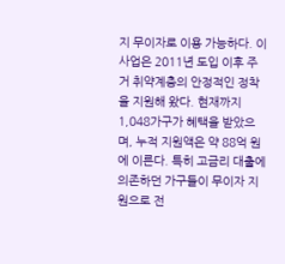지 무이자로 이용 가능하다. 이 사업은 2011년 도입 이후 주거 취약계층의 안정적인 정착을 지원해 왔다. 현재까지 1,048가구가 혜택을 받았으며, 누적 지원액은 약 88억 원에 이른다. 특히 고금리 대출에 의존하던 가구들이 무이자 지원으로 전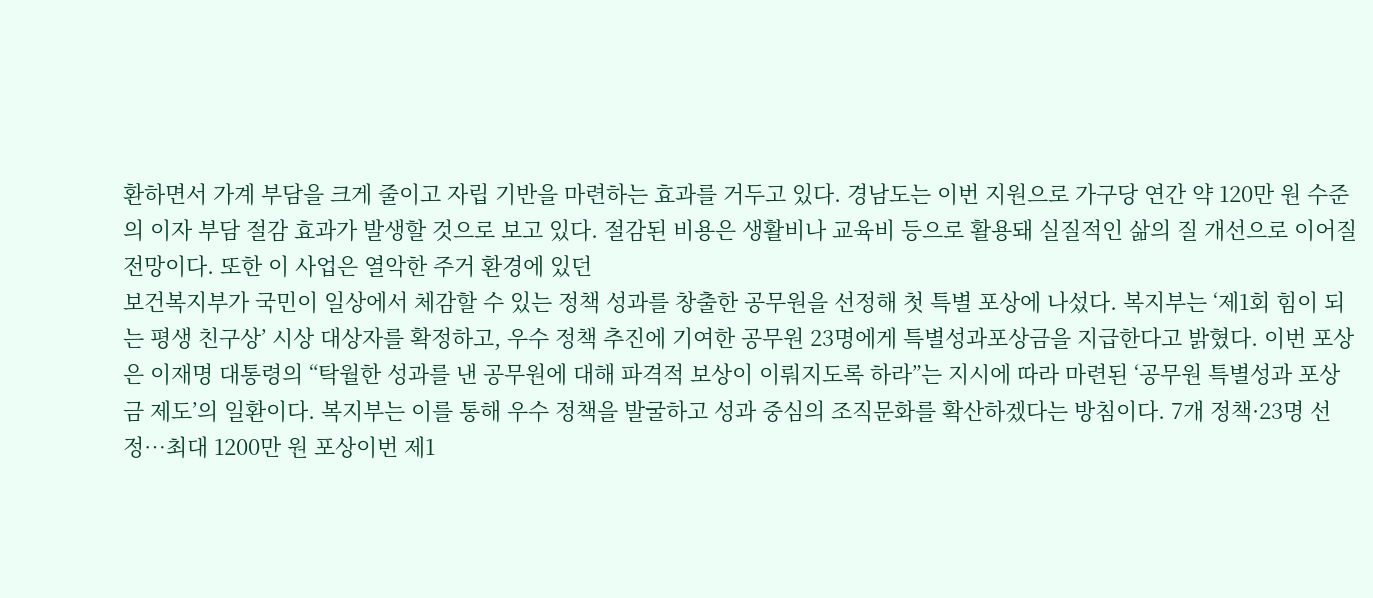환하면서 가계 부담을 크게 줄이고 자립 기반을 마련하는 효과를 거두고 있다. 경남도는 이번 지원으로 가구당 연간 약 120만 원 수준의 이자 부담 절감 효과가 발생할 것으로 보고 있다. 절감된 비용은 생활비나 교육비 등으로 활용돼 실질적인 삶의 질 개선으로 이어질 전망이다. 또한 이 사업은 열악한 주거 환경에 있던
보건복지부가 국민이 일상에서 체감할 수 있는 정책 성과를 창출한 공무원을 선정해 첫 특별 포상에 나섰다. 복지부는 ‘제1회 힘이 되는 평생 친구상’ 시상 대상자를 확정하고, 우수 정책 추진에 기여한 공무원 23명에게 특별성과포상금을 지급한다고 밝혔다. 이번 포상은 이재명 대통령의 “탁월한 성과를 낸 공무원에 대해 파격적 보상이 이뤄지도록 하라”는 지시에 따라 마련된 ‘공무원 특별성과 포상금 제도’의 일환이다. 복지부는 이를 통해 우수 정책을 발굴하고 성과 중심의 조직문화를 확산하겠다는 방침이다. 7개 정책·23명 선정…최대 1200만 원 포상이번 제1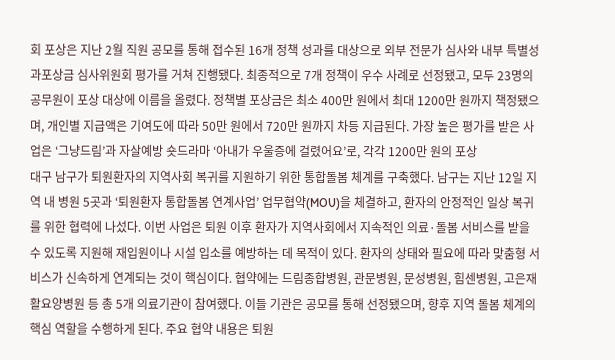회 포상은 지난 2월 직원 공모를 통해 접수된 16개 정책 성과를 대상으로 외부 전문가 심사와 내부 특별성과포상금 심사위원회 평가를 거쳐 진행됐다. 최종적으로 7개 정책이 우수 사례로 선정됐고, 모두 23명의 공무원이 포상 대상에 이름을 올렸다. 정책별 포상금은 최소 400만 원에서 최대 1200만 원까지 책정됐으며, 개인별 지급액은 기여도에 따라 50만 원에서 720만 원까지 차등 지급된다. 가장 높은 평가를 받은 사업은 ‘그냥드림’과 자살예방 숏드라마 ‘아내가 우울증에 걸렸어요’로, 각각 1200만 원의 포상
대구 남구가 퇴원환자의 지역사회 복귀를 지원하기 위한 통합돌봄 체계를 구축했다. 남구는 지난 12일 지역 내 병원 5곳과 ‘퇴원환자 통합돌봄 연계사업’ 업무협약(MOU)을 체결하고, 환자의 안정적인 일상 복귀를 위한 협력에 나섰다. 이번 사업은 퇴원 이후 환자가 지역사회에서 지속적인 의료·돌봄 서비스를 받을 수 있도록 지원해 재입원이나 시설 입소를 예방하는 데 목적이 있다. 환자의 상태와 필요에 따라 맞춤형 서비스가 신속하게 연계되는 것이 핵심이다. 협약에는 드림종합병원, 관문병원, 문성병원, 힘센병원, 고은재활요양병원 등 총 5개 의료기관이 참여했다. 이들 기관은 공모를 통해 선정됐으며, 향후 지역 돌봄 체계의 핵심 역할을 수행하게 된다. 주요 협약 내용은 퇴원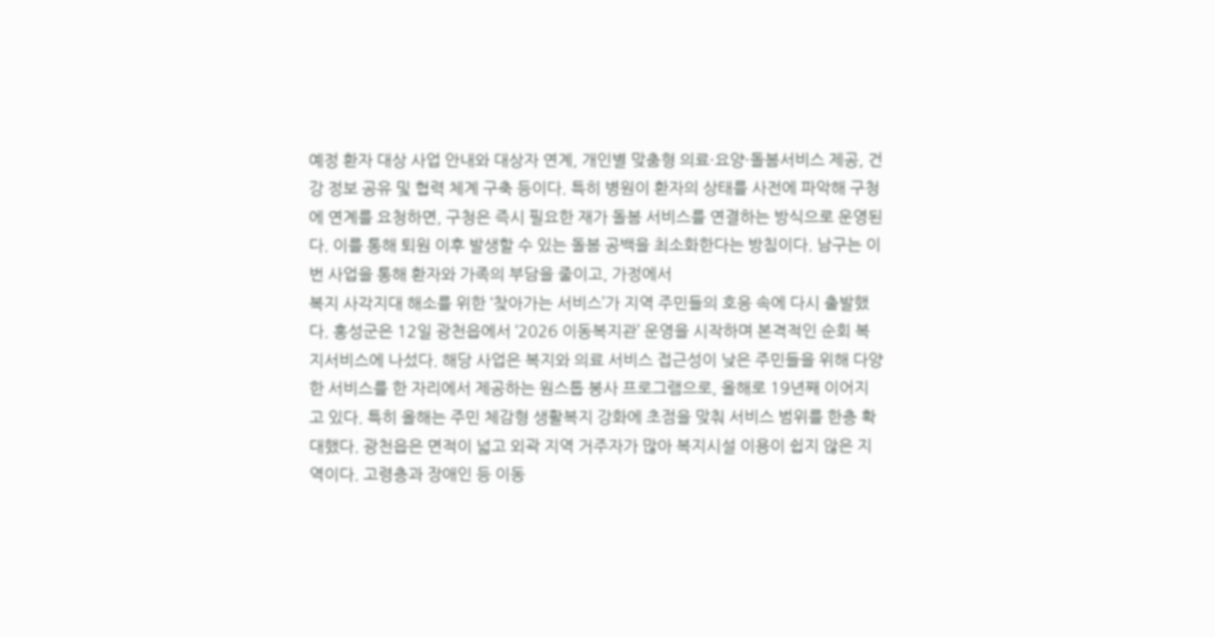예정 환자 대상 사업 안내와 대상자 연계, 개인별 맞춤형 의료·요양·돌봄서비스 제공, 건강 정보 공유 및 협력 체계 구축 등이다. 특히 병원이 환자의 상태를 사전에 파악해 구청에 연계를 요청하면, 구청은 즉시 필요한 재가 돌봄 서비스를 연결하는 방식으로 운영된다. 이를 통해 퇴원 이후 발생할 수 있는 돌봄 공백을 최소화한다는 방침이다. 남구는 이번 사업을 통해 환자와 가족의 부담을 줄이고, 가정에서
복지 사각지대 해소를 위한 ‘찾아가는 서비스’가 지역 주민들의 호응 속에 다시 출발했다. 홍성군은 12일 광천읍에서 ‘2026 이동복지관’ 운영을 시작하며 본격적인 순회 복지서비스에 나섰다. 해당 사업은 복지와 의료 서비스 접근성이 낮은 주민들을 위해 다양한 서비스를 한 자리에서 제공하는 원스톱 봉사 프로그램으로, 올해로 19년째 이어지고 있다. 특히 올해는 주민 체감형 생활복지 강화에 초점을 맞춰 서비스 범위를 한층 확대했다. 광천읍은 면적이 넓고 외곽 지역 거주자가 많아 복지시설 이용이 쉽지 않은 지역이다. 고령층과 장애인 등 이동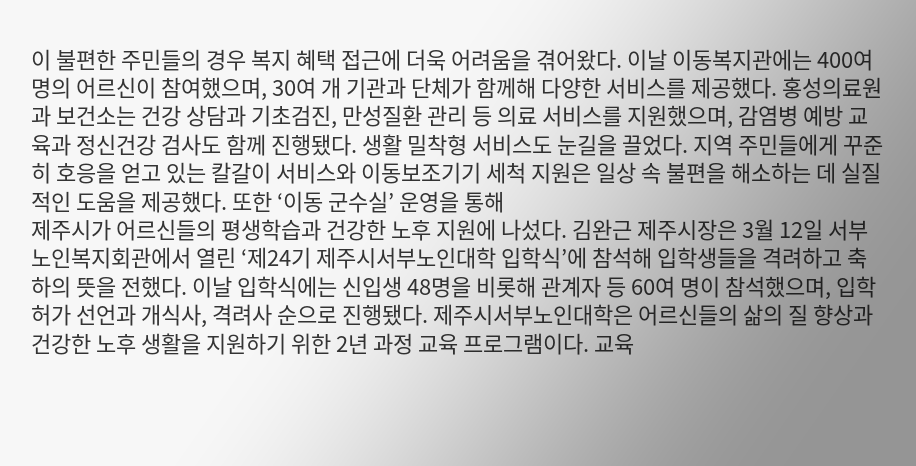이 불편한 주민들의 경우 복지 혜택 접근에 더욱 어려움을 겪어왔다. 이날 이동복지관에는 400여 명의 어르신이 참여했으며, 30여 개 기관과 단체가 함께해 다양한 서비스를 제공했다. 홍성의료원과 보건소는 건강 상담과 기초검진, 만성질환 관리 등 의료 서비스를 지원했으며, 감염병 예방 교육과 정신건강 검사도 함께 진행됐다. 생활 밀착형 서비스도 눈길을 끌었다. 지역 주민들에게 꾸준히 호응을 얻고 있는 칼갈이 서비스와 이동보조기기 세척 지원은 일상 속 불편을 해소하는 데 실질적인 도움을 제공했다. 또한 ‘이동 군수실’ 운영을 통해
제주시가 어르신들의 평생학습과 건강한 노후 지원에 나섰다. 김완근 제주시장은 3월 12일 서부노인복지회관에서 열린 ‘제24기 제주시서부노인대학 입학식’에 참석해 입학생들을 격려하고 축하의 뜻을 전했다. 이날 입학식에는 신입생 48명을 비롯해 관계자 등 60여 명이 참석했으며, 입학 허가 선언과 개식사, 격려사 순으로 진행됐다. 제주시서부노인대학은 어르신들의 삶의 질 향상과 건강한 노후 생활을 지원하기 위한 2년 과정 교육 프로그램이다. 교육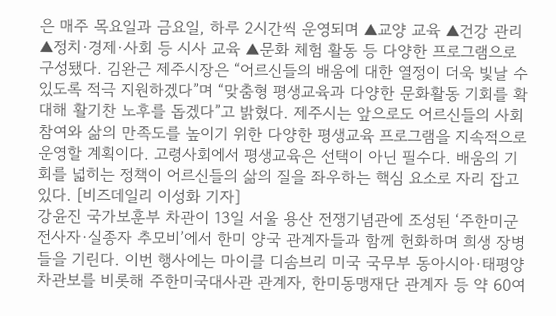은 매주 목요일과 금요일, 하루 2시간씩 운영되며 ▲교양 교육 ▲건강 관리 ▲정치·경제·사회 등 시사 교육 ▲문화 체험 활동 등 다양한 프로그램으로 구성됐다. 김완근 제주시장은 “어르신들의 배움에 대한 열정이 더욱 빛날 수 있도록 적극 지원하겠다”며 “맞춤형 평생교육과 다양한 문화활동 기회를 확대해 활기찬 노후를 돕겠다”고 밝혔다. 제주시는 앞으로도 어르신들의 사회 참여와 삶의 만족도를 높이기 위한 다양한 평생교육 프로그램을 지속적으로 운영할 계획이다. 고령사회에서 평생교육은 선택이 아닌 필수다. 배움의 기회를 넓히는 정책이 어르신들의 삶의 질을 좌우하는 핵심 요소로 자리 잡고 있다. [비즈데일리 이성화 기자]
강윤진 국가보훈부 차관이 13일 서울 용산 전쟁기념관에 조성된 ‘주한미군 전사자·실종자 추모비’에서 한미 양국 관계자들과 함께 헌화하며 희생 장병들을 기린다. 이번 행사에는 마이클 디솜브리 미국 국무부 동아시아·태평양 차관보를 비롯해 주한미국대사관 관계자, 한미동맹재단 관계자 등 약 60여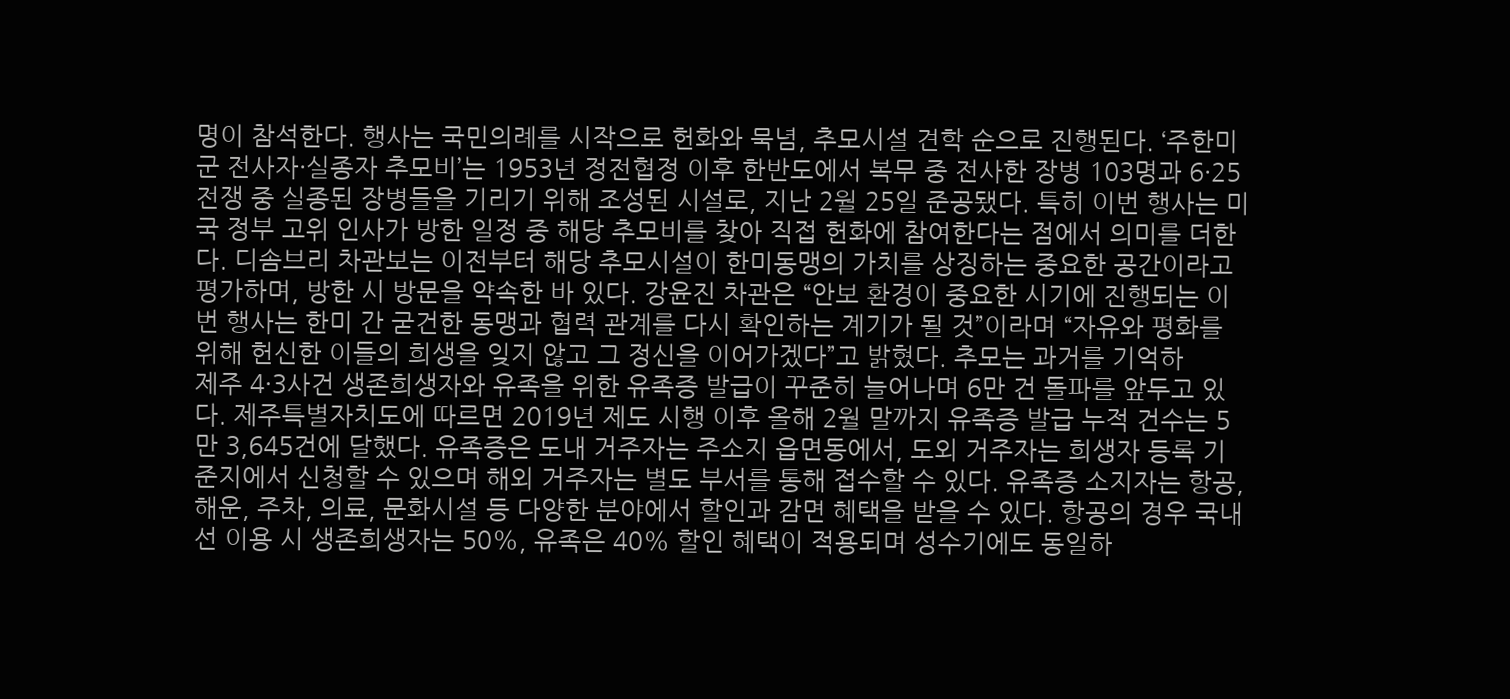명이 참석한다. 행사는 국민의례를 시작으로 헌화와 묵념, 추모시설 견학 순으로 진행된다. ‘주한미군 전사자·실종자 추모비’는 1953년 정전협정 이후 한반도에서 복무 중 전사한 장병 103명과 6·25 전쟁 중 실종된 장병들을 기리기 위해 조성된 시설로, 지난 2월 25일 준공됐다. 특히 이번 행사는 미국 정부 고위 인사가 방한 일정 중 해당 추모비를 찾아 직접 헌화에 참여한다는 점에서 의미를 더한다. 디솜브리 차관보는 이전부터 해당 추모시설이 한미동맹의 가치를 상징하는 중요한 공간이라고 평가하며, 방한 시 방문을 약속한 바 있다. 강윤진 차관은 “안보 환경이 중요한 시기에 진행되는 이번 행사는 한미 간 굳건한 동맹과 협력 관계를 다시 확인하는 계기가 될 것”이라며 “자유와 평화를 위해 헌신한 이들의 희생을 잊지 않고 그 정신을 이어가겠다”고 밝혔다. 추모는 과거를 기억하
제주 4·3사건 생존희생자와 유족을 위한 유족증 발급이 꾸준히 늘어나며 6만 건 돌파를 앞두고 있다. 제주특별자치도에 따르면 2019년 제도 시행 이후 올해 2월 말까지 유족증 발급 누적 건수는 5만 3,645건에 달했다. 유족증은 도내 거주자는 주소지 읍면동에서, 도외 거주자는 희생자 등록 기준지에서 신청할 수 있으며 해외 거주자는 별도 부서를 통해 접수할 수 있다. 유족증 소지자는 항공, 해운, 주차, 의료, 문화시설 등 다양한 분야에서 할인과 감면 혜택을 받을 수 있다. 항공의 경우 국내선 이용 시 생존희생자는 50%, 유족은 40% 할인 혜택이 적용되며 성수기에도 동일하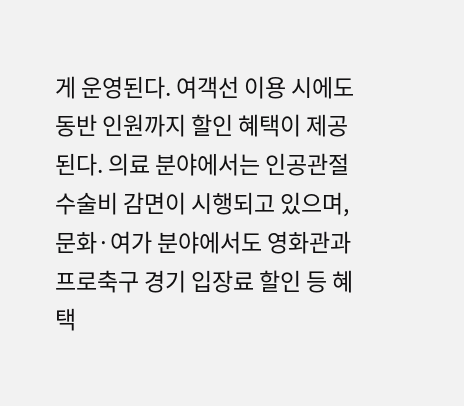게 운영된다. 여객선 이용 시에도 동반 인원까지 할인 혜택이 제공된다. 의료 분야에서는 인공관절 수술비 감면이 시행되고 있으며, 문화·여가 분야에서도 영화관과 프로축구 경기 입장료 할인 등 혜택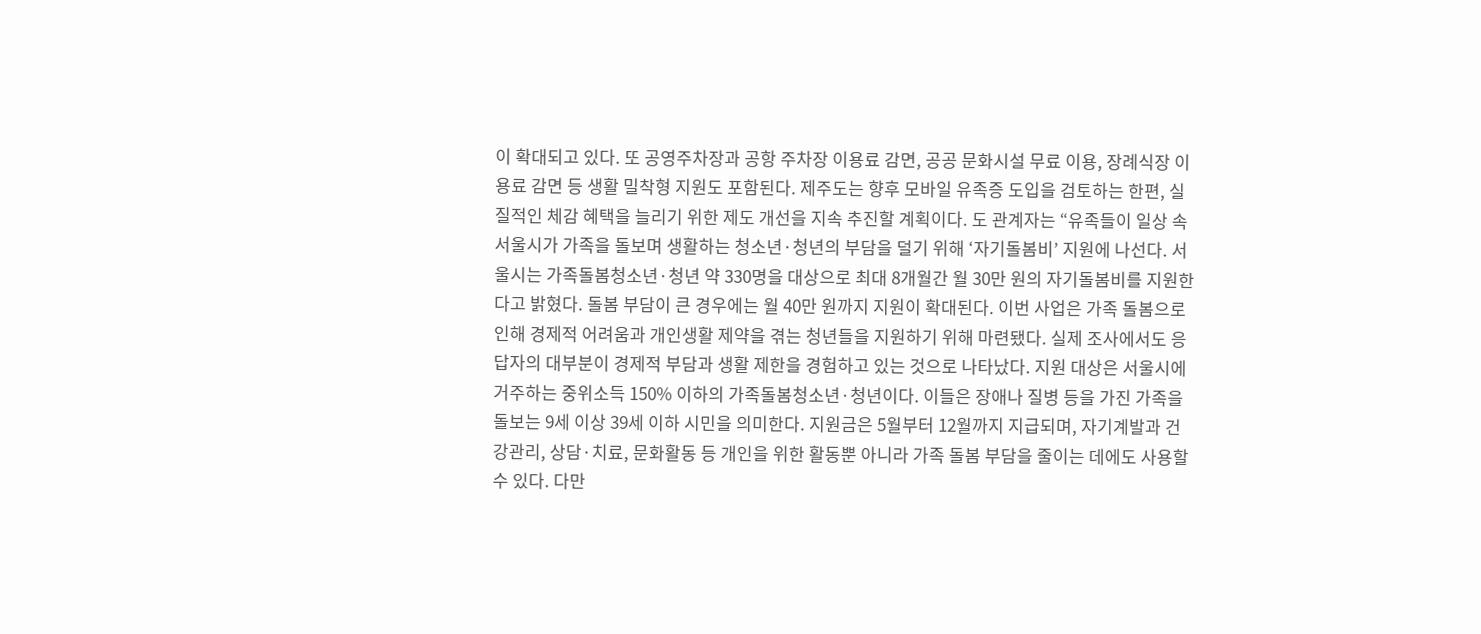이 확대되고 있다. 또 공영주차장과 공항 주차장 이용료 감면, 공공 문화시설 무료 이용, 장례식장 이용료 감면 등 생활 밀착형 지원도 포함된다. 제주도는 향후 모바일 유족증 도입을 검토하는 한편, 실질적인 체감 혜택을 늘리기 위한 제도 개선을 지속 추진할 계획이다. 도 관계자는 “유족들이 일상 속
서울시가 가족을 돌보며 생활하는 청소년·청년의 부담을 덜기 위해 ‘자기돌봄비’ 지원에 나선다. 서울시는 가족돌봄청소년·청년 약 330명을 대상으로 최대 8개월간 월 30만 원의 자기돌봄비를 지원한다고 밝혔다. 돌봄 부담이 큰 경우에는 월 40만 원까지 지원이 확대된다. 이번 사업은 가족 돌봄으로 인해 경제적 어려움과 개인생활 제약을 겪는 청년들을 지원하기 위해 마련됐다. 실제 조사에서도 응답자의 대부분이 경제적 부담과 생활 제한을 경험하고 있는 것으로 나타났다. 지원 대상은 서울시에 거주하는 중위소득 150% 이하의 가족돌봄청소년·청년이다. 이들은 장애나 질병 등을 가진 가족을 돌보는 9세 이상 39세 이하 시민을 의미한다. 지원금은 5월부터 12월까지 지급되며, 자기계발과 건강관리, 상담·치료, 문화활동 등 개인을 위한 활동뿐 아니라 가족 돌봄 부담을 줄이는 데에도 사용할 수 있다. 다만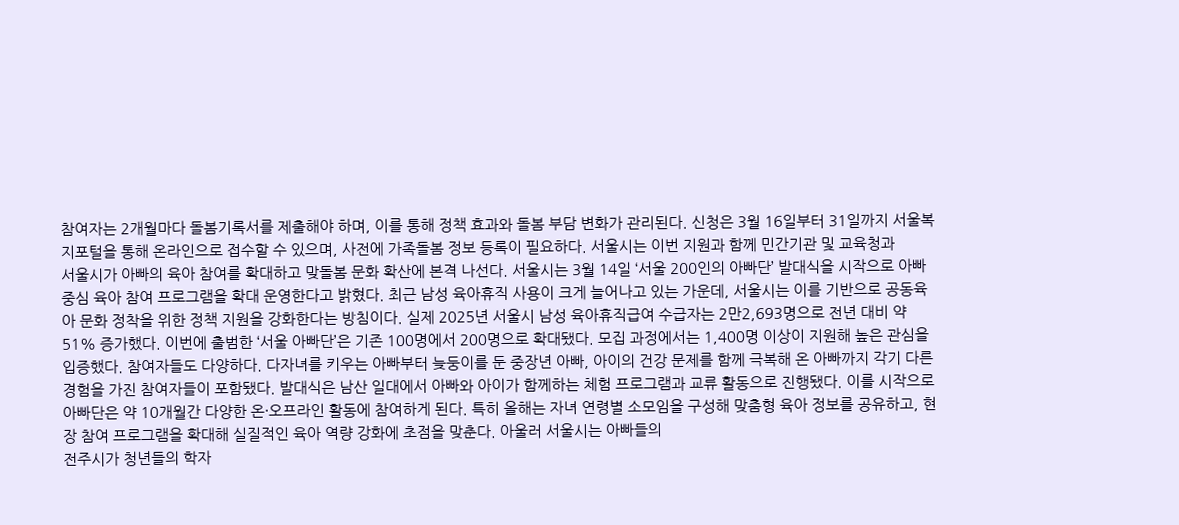참여자는 2개월마다 돌봄기록서를 제출해야 하며, 이를 통해 정책 효과와 돌봄 부담 변화가 관리된다. 신청은 3월 16일부터 31일까지 서울복지포털을 통해 온라인으로 접수할 수 있으며, 사전에 가족돌봄 정보 등록이 필요하다. 서울시는 이번 지원과 함께 민간기관 및 교육청과
서울시가 아빠의 육아 참여를 확대하고 맞돌봄 문화 확산에 본격 나선다. 서울시는 3월 14일 ‘서울 200인의 아빠단’ 발대식을 시작으로 아빠 중심 육아 참여 프로그램을 확대 운영한다고 밝혔다. 최근 남성 육아휴직 사용이 크게 늘어나고 있는 가운데, 서울시는 이를 기반으로 공동육아 문화 정착을 위한 정책 지원을 강화한다는 방침이다. 실제 2025년 서울시 남성 육아휴직급여 수급자는 2만2,693명으로 전년 대비 약 51% 증가했다. 이번에 출범한 ‘서울 아빠단’은 기존 100명에서 200명으로 확대됐다. 모집 과정에서는 1,400명 이상이 지원해 높은 관심을 입증했다. 참여자들도 다양하다. 다자녀를 키우는 아빠부터 늦둥이를 둔 중장년 아빠, 아이의 건강 문제를 함께 극복해 온 아빠까지 각기 다른 경험을 가진 참여자들이 포함됐다. 발대식은 남산 일대에서 아빠와 아이가 함께하는 체험 프로그램과 교류 활동으로 진행됐다. 이를 시작으로 아빠단은 약 10개월간 다양한 온·오프라인 활동에 참여하게 된다. 특히 올해는 자녀 연령별 소모임을 구성해 맞춤형 육아 정보를 공유하고, 현장 참여 프로그램을 확대해 실질적인 육아 역량 강화에 초점을 맞춘다. 아울러 서울시는 아빠들의
전주시가 청년들의 학자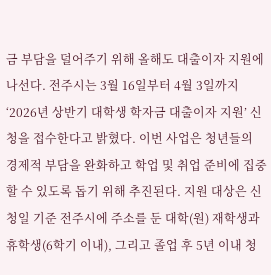금 부담을 덜어주기 위해 올해도 대출이자 지원에 나선다. 전주시는 3월 16일부터 4월 3일까지 ‘2026년 상반기 대학생 학자금 대출이자 지원’ 신청을 접수한다고 밝혔다. 이번 사업은 청년들의 경제적 부담을 완화하고 학업 및 취업 준비에 집중할 수 있도록 돕기 위해 추진된다. 지원 대상은 신청일 기준 전주시에 주소를 둔 대학(원) 재학생과 휴학생(6학기 이내), 그리고 졸업 후 5년 이내 청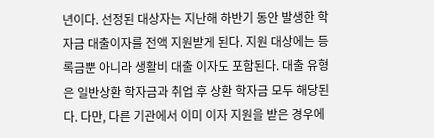년이다. 선정된 대상자는 지난해 하반기 동안 발생한 학자금 대출이자를 전액 지원받게 된다. 지원 대상에는 등록금뿐 아니라 생활비 대출 이자도 포함된다. 대출 유형은 일반상환 학자금과 취업 후 상환 학자금 모두 해당된다. 다만, 다른 기관에서 이미 이자 지원을 받은 경우에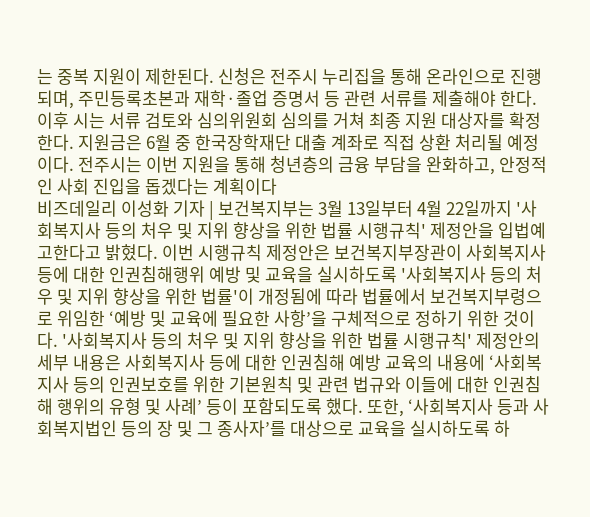는 중복 지원이 제한된다. 신청은 전주시 누리집을 통해 온라인으로 진행되며, 주민등록초본과 재학·졸업 증명서 등 관련 서류를 제출해야 한다. 이후 시는 서류 검토와 심의위원회 심의를 거쳐 최종 지원 대상자를 확정한다. 지원금은 6월 중 한국장학재단 대출 계좌로 직접 상환 처리될 예정이다. 전주시는 이번 지원을 통해 청년층의 금융 부담을 완화하고, 안정적인 사회 진입을 돕겠다는 계획이다
비즈데일리 이성화 기자 | 보건복지부는 3월 13일부터 4월 22일까지 '사회복지사 등의 처우 및 지위 향상을 위한 법률 시행규칙' 제정안을 입법예고한다고 밝혔다. 이번 시행규칙 제정안은 보건복지부장관이 사회복지사 등에 대한 인권침해행위 예방 및 교육을 실시하도록 '사회복지사 등의 처우 및 지위 향상을 위한 법률'이 개정됨에 따라 법률에서 보건복지부령으로 위임한 ‘예방 및 교육에 필요한 사항’을 구체적으로 정하기 위한 것이다. '사회복지사 등의 처우 및 지위 향상을 위한 법률 시행규칙' 제정안의 세부 내용은 사회복지사 등에 대한 인권침해 예방 교육의 내용에 ‘사회복지사 등의 인권보호를 위한 기본원칙 및 관련 법규와 이들에 대한 인권침해 행위의 유형 및 사례’ 등이 포함되도록 했다. 또한, ‘사회복지사 등과 사회복지법인 등의 장 및 그 종사자’를 대상으로 교육을 실시하도록 하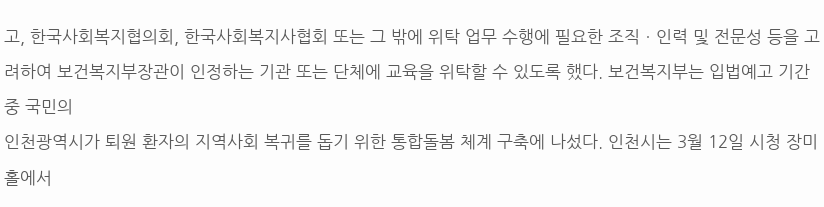고, 한국사회복지협의회, 한국사회복지사협회 또는 그 밖에 위탁 업무 수행에 필요한 조직ㆍ인력 및 전문성 등을 고려하여 보건복지부장관이 인정하는 기관 또는 단체에 교육을 위탁할 수 있도록 했다. 보건복지부는 입법예고 기간 중 국민의
인천광역시가 퇴원 환자의 지역사회 복귀를 돕기 위한 통합돌봄 체계 구축에 나섰다. 인천시는 3월 12일 시청 장미홀에서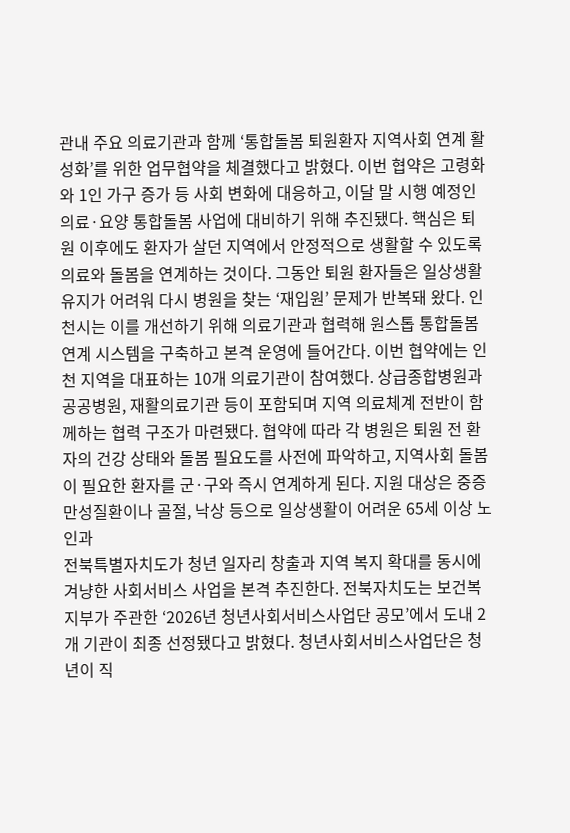관내 주요 의료기관과 함께 ‘통합돌봄 퇴원환자 지역사회 연계 활성화’를 위한 업무협약을 체결했다고 밝혔다. 이번 협약은 고령화와 1인 가구 증가 등 사회 변화에 대응하고, 이달 말 시행 예정인 의료·요양 통합돌봄 사업에 대비하기 위해 추진됐다. 핵심은 퇴원 이후에도 환자가 살던 지역에서 안정적으로 생활할 수 있도록 의료와 돌봄을 연계하는 것이다. 그동안 퇴원 환자들은 일상생활 유지가 어려워 다시 병원을 찾는 ‘재입원’ 문제가 반복돼 왔다. 인천시는 이를 개선하기 위해 의료기관과 협력해 원스톱 통합돌봄 연계 시스템을 구축하고 본격 운영에 들어간다. 이번 협약에는 인천 지역을 대표하는 10개 의료기관이 참여했다. 상급종합병원과 공공병원, 재활의료기관 등이 포함되며 지역 의료체계 전반이 함께하는 협력 구조가 마련됐다. 협약에 따라 각 병원은 퇴원 전 환자의 건강 상태와 돌봄 필요도를 사전에 파악하고, 지역사회 돌봄이 필요한 환자를 군·구와 즉시 연계하게 된다. 지원 대상은 중증 만성질환이나 골절, 낙상 등으로 일상생활이 어려운 65세 이상 노인과
전북특별자치도가 청년 일자리 창출과 지역 복지 확대를 동시에 겨냥한 사회서비스 사업을 본격 추진한다. 전북자치도는 보건복지부가 주관한 ‘2026년 청년사회서비스사업단 공모’에서 도내 2개 기관이 최종 선정됐다고 밝혔다. 청년사회서비스사업단은 청년이 직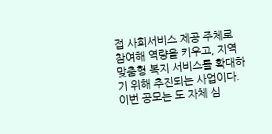접 사회서비스 제공 주체로 참여해 역량을 키우고, 지역 맞춤형 복지 서비스를 확대하기 위해 추진되는 사업이다. 이번 공모는 도 자체 심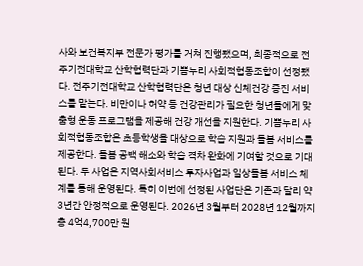사와 보건복지부 전문가 평가를 거쳐 진행됐으며, 최종적으로 전주기전대학교 산학협력단과 기쁨누리 사회적협동조합이 선정됐다. 전주기전대학교 산학협력단은 청년 대상 신체건강 증진 서비스를 맡는다. 비만이나 허약 등 건강관리가 필요한 청년들에게 맞춤형 운동 프로그램을 제공해 건강 개선을 지원한다. 기쁨누리 사회적협동조합은 초등학생을 대상으로 학습 지원과 돌봄 서비스를 제공한다. 돌봄 공백 해소와 학습 격차 완화에 기여할 것으로 기대된다. 두 사업은 지역사회서비스 투자사업과 일상돌봄 서비스 체계를 통해 운영된다. 특히 이번에 선정된 사업단은 기존과 달리 약 3년간 안정적으로 운영된다. 2026년 3월부터 2028년 12월까지 총 4억4,700만 원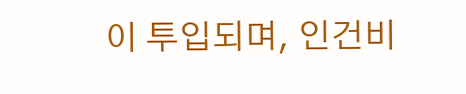이 투입되며, 인건비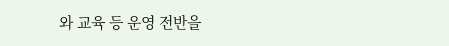와 교육 등 운영 전반을